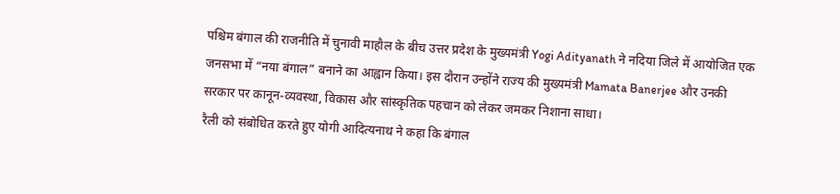पश्चिम बंगाल की राजनीति में चुनावी माहौल के बीच उत्तर प्रदेश के मुख्यमंत्री Yogi Adityanath ने नदिया जिले में आयोजित एक जनसभा में “नया बंगाल” बनाने का आह्वान किया। इस दौरान उन्होंने राज्य की मुख्यमंत्री Mamata Banerjee और उनकी सरकार पर कानून-व्यवस्था, विकास और सांस्कृतिक पहचान को लेकर जमकर निशाना साधा।
रैली को संबोधित करते हुए योगी आदित्यनाथ ने कहा कि बंगाल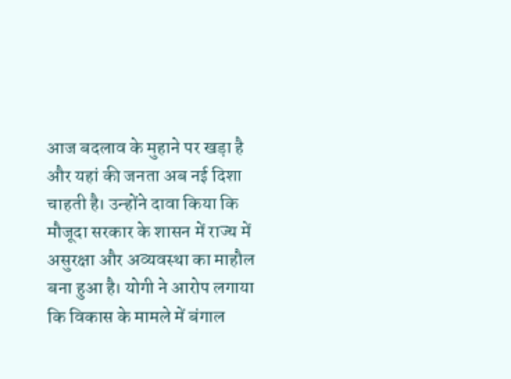आज बदलाव के मुहाने पर खड़ा है और यहां की जनता अब नई दिशा चाहती है। उन्होंने दावा किया कि मौजूदा सरकार के शासन में राज्य में असुरक्षा और अव्यवस्था का माहौल बना हुआ है। योगी ने आरोप लगाया कि विकास के मामले में बंगाल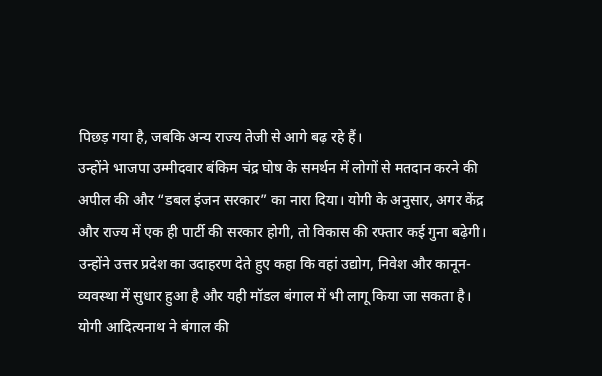पिछड़ गया है, जबकि अन्य राज्य तेजी से आगे बढ़ रहे हैं।
उन्होंने भाजपा उम्मीदवार बंकिम चंद्र घोष के समर्थन में लोगों से मतदान करने की अपील की और “डबल इंजन सरकार” का नारा दिया। योगी के अनुसार, अगर केंद्र और राज्य में एक ही पार्टी की सरकार होगी, तो विकास की रफ्तार कई गुना बढ़ेगी। उन्होंने उत्तर प्रदेश का उदाहरण देते हुए कहा कि वहां उद्योग, निवेश और कानून-व्यवस्था में सुधार हुआ है और यही मॉडल बंगाल में भी लागू किया जा सकता है।
योगी आदित्यनाथ ने बंगाल की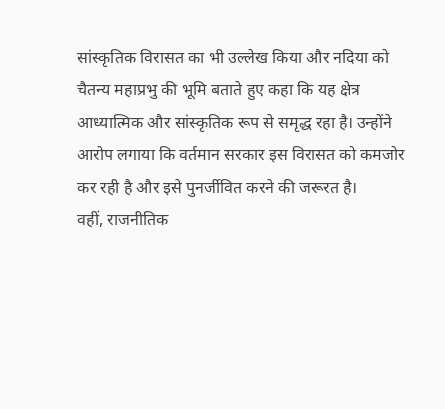सांस्कृतिक विरासत का भी उल्लेख किया और नदिया को चैतन्य महाप्रभु की भूमि बताते हुए कहा कि यह क्षेत्र आध्यात्मिक और सांस्कृतिक रूप से समृद्ध रहा है। उन्होंने आरोप लगाया कि वर्तमान सरकार इस विरासत को कमजोर कर रही है और इसे पुनर्जीवित करने की जरूरत है।
वहीं, राजनीतिक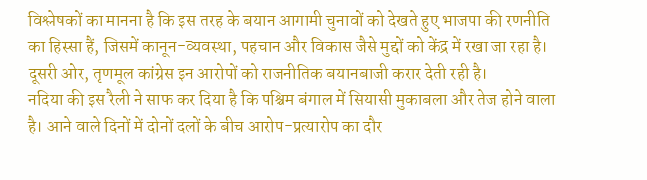विश्लेषकों का मानना है कि इस तरह के बयान आगामी चुनावों को देखते हुए भाजपा की रणनीति का हिस्सा हैं, जिसमें कानून-व्यवस्था, पहचान और विकास जैसे मुद्दों को केंद्र में रखा जा रहा है। दूसरी ओर, तृणमूल कांग्रेस इन आरोपों को राजनीतिक बयानबाजी करार देती रही है।
नदिया की इस रैली ने साफ कर दिया है कि पश्चिम बंगाल में सियासी मुकाबला और तेज होने वाला है। आने वाले दिनों में दोनों दलों के बीच आरोप-प्रत्यारोप का दौर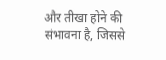और तीखा होने की संभावना है, जिससे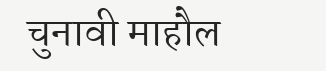चुनावी माहौल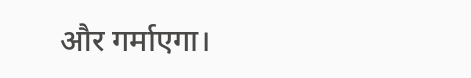और गर्माएगा।